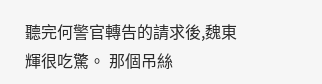聽完何警官轉告的請求後,魏東輝很吃驚。 那個吊絲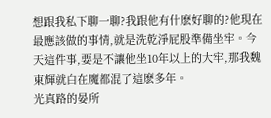想跟我私下聊一聊?我跟他有什麽好聊的?他現在最應該做的事情,就是洗乾淨屁股準備坐牢。今天這件事,要是不讓他坐10年以上的大牢,那我魏東輝就白在魔都混了這麽多年。
光真路的晏所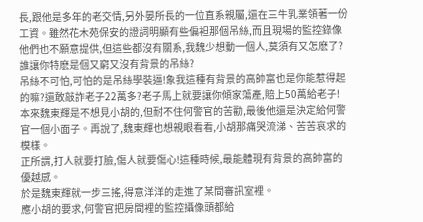長,跟他是多年的老交情,另外晏所長的一位直系親屬,還在三牛乳業領著一份工資。雖然花木苑保安的證詞明顯有些偏袒那個吊絲,而且現場的監控錄像他們也不願意提供,但這些都沒有關系,我魏少想動一個人,莫須有又怎麽了?誰讓你特麽是個又窮又沒有背景的吊絲?
吊絲不可怕,可怕的是吊絲學裝逼!象我這種有背景的高帥富也是你能惹得起的嘛?還敢敲詐老子22萬多?老子馬上就要讓你傾家蕩產,賠上50萬給老子!
本來魏東輝是不想見小胡的,但耐不住何警官的苦勸,最後他還是決定給何警官一個小面子。再說了,魏東輝也想親眼看看,小胡那痛哭流涕、苦苦哀求的模樣。
正所謂,打人就要打臉,傷人就要傷心!這種時候,最能體現有背景的高帥富的優越感。
於是魏東輝就一步三搖,得意洋洋的走進了某間審訊室裡。
應小胡的要求,何警官把房間裡的監控攝像頭都給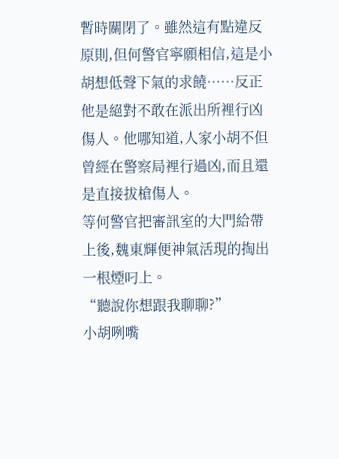暫時關閉了。雖然這有點違反原則,但何警官寧願相信,這是小胡想低聲下氣的求饒……反正他是絕對不敢在派出所裡行凶傷人。他哪知道,人家小胡不但曾經在警察局裡行過凶,而且還是直接拔槍傷人。
等何警官把審訊室的大門給帶上後,魏東輝便神氣活現的掏出一根煙叼上。
“聽說你想跟我聊聊?”
小胡咧嘴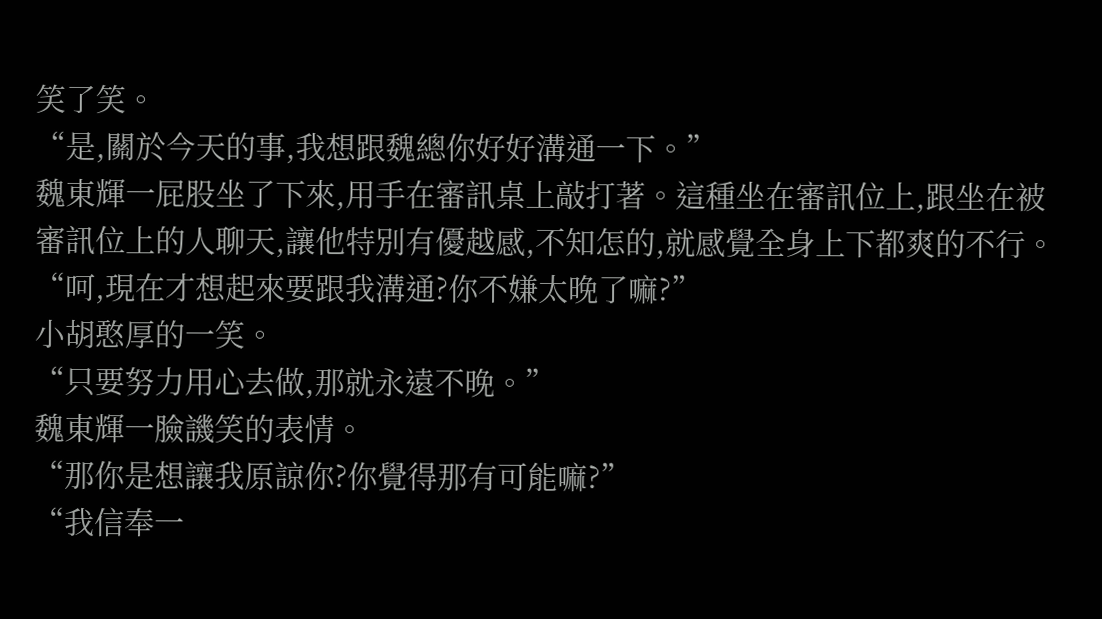笑了笑。
“是,關於今天的事,我想跟魏總你好好溝通一下。”
魏東輝一屁股坐了下來,用手在審訊桌上敲打著。這種坐在審訊位上,跟坐在被審訊位上的人聊天,讓他特別有優越感,不知怎的,就感覺全身上下都爽的不行。
“呵,現在才想起來要跟我溝通?你不嫌太晚了嘛?”
小胡憨厚的一笑。
“只要努力用心去做,那就永遠不晚。”
魏東輝一臉譏笑的表情。
“那你是想讓我原諒你?你覺得那有可能嘛?”
“我信奉一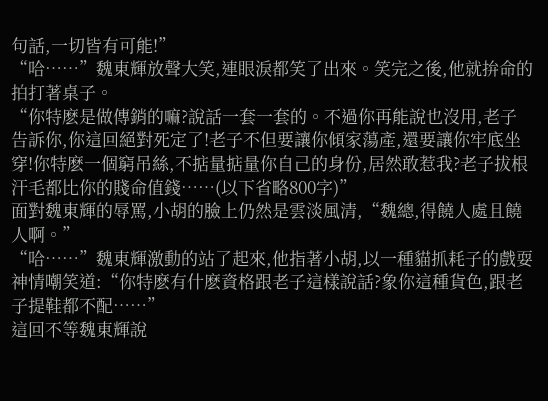句話,一切皆有可能!”
“哈……”魏東輝放聲大笑,連眼淚都笑了出來。笑完之後,他就拚命的拍打著桌子。
“你特麽是做傳銷的嘛?說話一套一套的。不過你再能說也沒用,老子告訴你,你這回絕對死定了!老子不但要讓你傾家蕩產,還要讓你牢底坐穿!你特麽一個窮吊絲,不掂量掂量你自己的身份,居然敢惹我?老子拔根汗毛都比你的賤命值錢……(以下省略800字)”
面對魏東輝的辱罵,小胡的臉上仍然是雲淡風清,“魏總,得饒人處且饒人啊。”
“哈……”魏東輝激動的站了起來,他指著小胡,以一種貓抓耗子的戲耍神情嘲笑道:“你特麽有什麽資格跟老子這樣說話?象你這種貨色,跟老子提鞋都不配……”
這回不等魏東輝說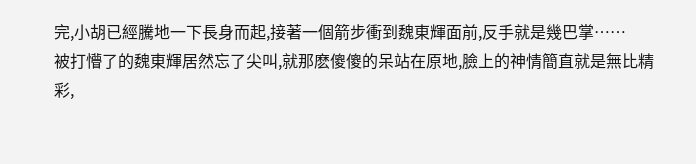完,小胡已經騰地一下長身而起,接著一個箭步衝到魏東輝面前,反手就是幾巴掌……
被打懵了的魏東輝居然忘了尖叫,就那麽傻傻的呆站在原地,臉上的神情簡直就是無比精彩,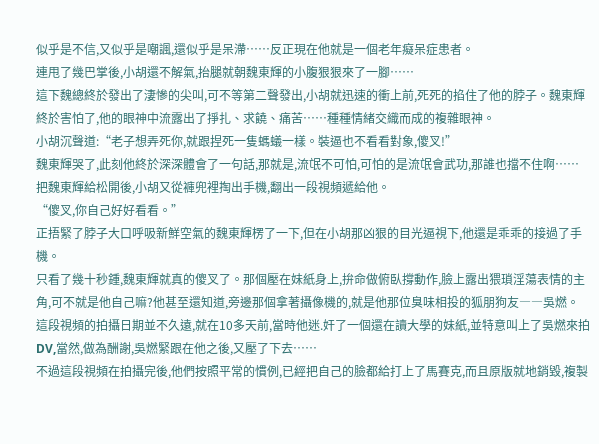似乎是不信,又似乎是嘲諷,還似乎是呆滯……反正現在他就是一個老年癡呆症患者。
連甩了幾巴掌後,小胡還不解氣,抬腿就朝魏東輝的小腹狠狠來了一腳……
這下魏總終於發出了淒慘的尖叫,可不等第二聲發出,小胡就迅速的衝上前,死死的掐住了他的脖子。魏東輝終於害怕了,他的眼神中流露出了掙扎、求饒、痛苦……種種情緒交織而成的複雜眼神。
小胡沉聲道:“老子想弄死你,就跟捏死一隻螞蟻一樣。裝逼也不看看對象,傻叉!”
魏東輝哭了,此刻他終於深深體會了一句話,那就是,流氓不可怕,可怕的是流氓會武功,那誰也擋不住啊……
把魏東輝給松開後,小胡又從褲兜裡掏出手機,翻出一段視頻遞給他。
“傻叉,你自己好好看看。”
正捂緊了脖子大口呼吸新鮮空氣的魏東輝楞了一下,但在小胡那凶狠的目光逼視下,他還是乖乖的接過了手機。
只看了幾十秒鍾,魏東輝就真的傻叉了。那個壓在妹紙身上,拚命做俯臥撐動作,臉上露出猥瑣淫蕩表情的主角,可不就是他自己嘛?他甚至還知道,旁邊那個拿著攝像機的,就是他那位臭味相投的狐朋狗友――吳燃。
這段視頻的拍攝日期並不久遠,就在10多天前,當時他迷.奸了一個還在讀大學的妹紙,並特意叫上了吳燃來拍DV,當然,做為酬謝,吳燃緊跟在他之後,又壓了下去……
不過這段視頻在拍攝完後,他們按照平常的慣例,已經把自己的臉都給打上了馬賽克,而且原版就地銷毀,複製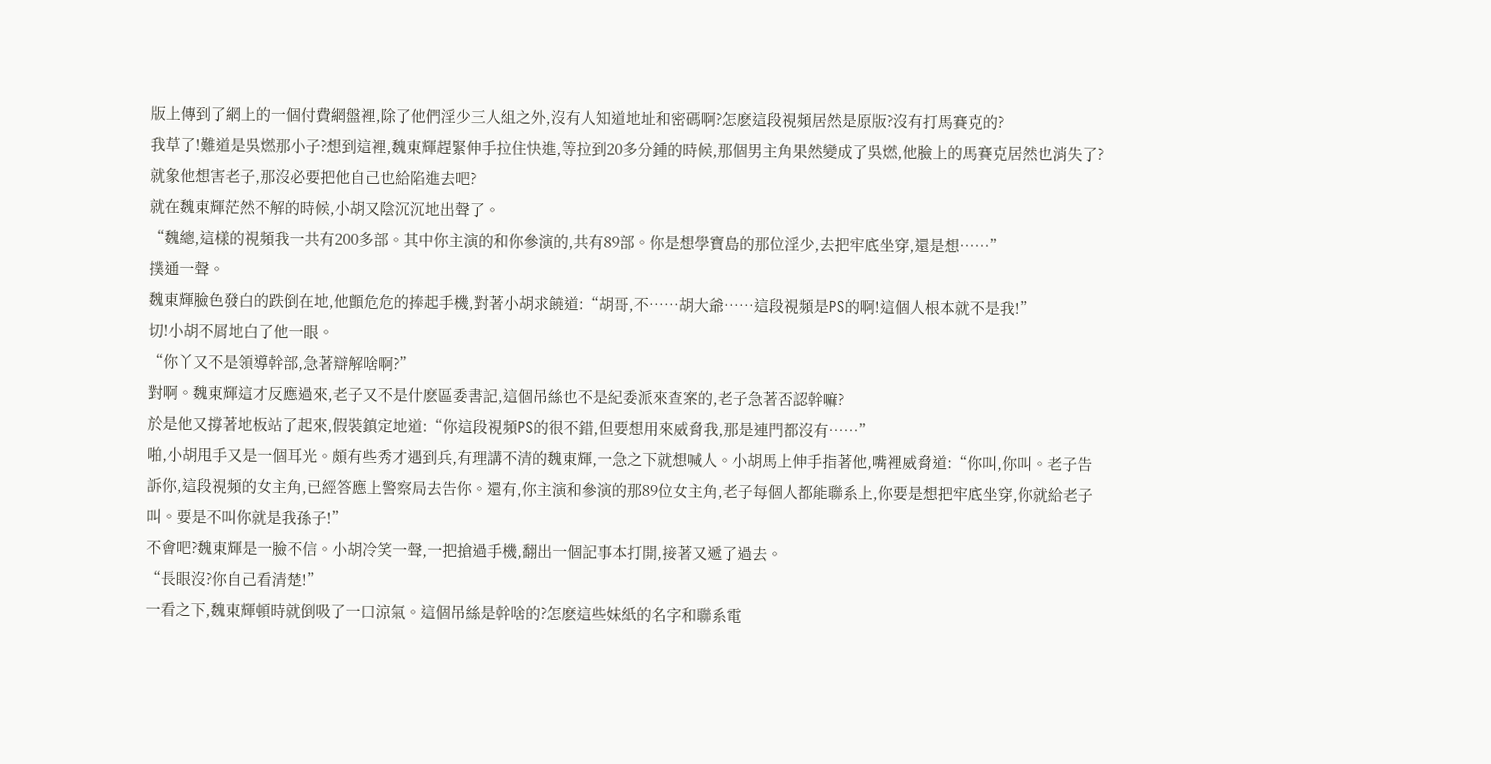版上傳到了網上的一個付費網盤裡,除了他們淫少三人組之外,沒有人知道地址和密碼啊?怎麽這段視頻居然是原版?沒有打馬賽克的?
我草了!難道是吳燃那小子?想到這裡,魏東輝趕緊伸手拉住快進,等拉到20多分鍾的時候,那個男主角果然變成了吳燃,他臉上的馬賽克居然也消失了?就象他想害老子,那沒必要把他自己也給陷進去吧?
就在魏東輝茫然不解的時候,小胡又陰沉沉地出聲了。
“魏總,這樣的視頻我一共有200多部。其中你主演的和你參演的,共有89部。你是想學寶島的那位淫少,去把牢底坐穿,還是想……”
撲通一聲。
魏東輝臉色發白的跌倒在地,他顫危危的捧起手機,對著小胡求饒道:“胡哥,不……胡大爺……這段視頻是PS的啊!這個人根本就不是我!”
切!小胡不屑地白了他一眼。
“你丫又不是領導幹部,急著辯解啥啊?”
對啊。魏東輝這才反應過來,老子又不是什麽區委書記,這個吊絲也不是紀委派來查案的,老子急著否認幹嘛?
於是他又撐著地板站了起來,假裝鎮定地道:“你這段視頻PS的很不錯,但要想用來威脅我,那是連門都沒有……”
啪,小胡甩手又是一個耳光。頗有些秀才遇到兵,有理講不清的魏東輝,一急之下就想喊人。小胡馬上伸手指著他,嘴裡威脅道:“你叫,你叫。老子告訴你,這段視頻的女主角,已經答應上警察局去告你。還有,你主演和參演的那89位女主角,老子每個人都能聯系上,你要是想把牢底坐穿,你就給老子叫。要是不叫你就是我孫子!”
不會吧?魏東輝是一臉不信。小胡冷笑一聲,一把搶過手機,翻出一個記事本打開,接著又遞了過去。
“長眼沒?你自己看清楚!”
一看之下,魏東輝頓時就倒吸了一口涼氣。這個吊絲是幹啥的?怎麽這些妹紙的名字和聯系電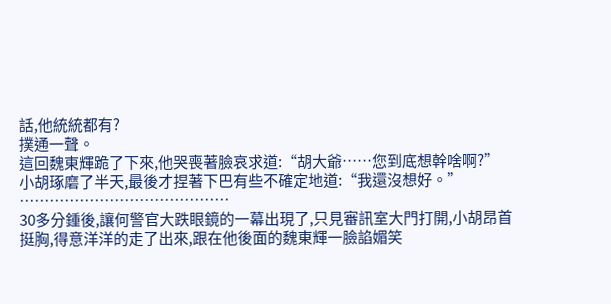話,他統統都有?
撲通一聲。
這回魏東輝跪了下來,他哭喪著臉哀求道:“胡大爺……您到底想幹啥啊?”
小胡琢磨了半天,最後才捏著下巴有些不確定地道:“我還沒想好。”
……………………………………
30多分鍾後,讓何警官大跌眼鏡的一幕出現了,只見審訊室大門打開,小胡昂首挺胸,得意洋洋的走了出來,跟在他後面的魏東輝一臉諂媚笑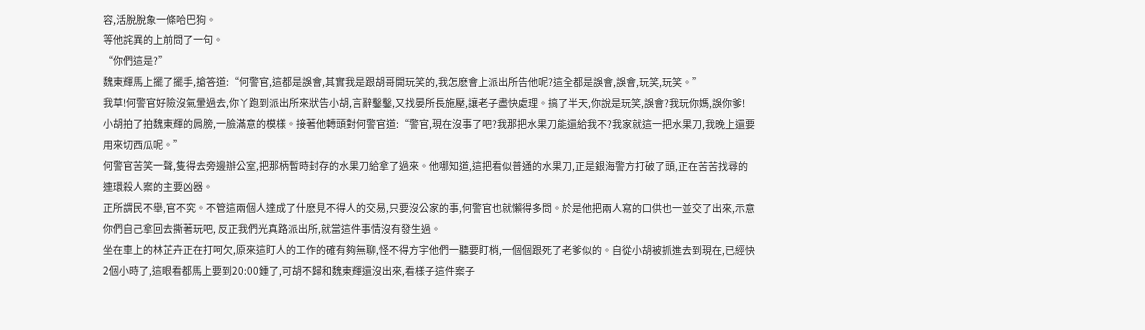容,活脫脫象一條哈巴狗。
等他詫異的上前問了一句。
“你們這是?”
魏東輝馬上擺了擺手,搶答道:“何警官,這都是誤會,其實我是跟胡哥開玩笑的,我怎麽會上派出所告他呢?這全都是誤會,誤會,玩笑,玩笑。”
我草!何警官好險沒氣暈過去,你丫跑到派出所來狀告小胡,言辭鑿鑿,又找晏所長施壓,讓老子盡快處理。搞了半天,你說是玩笑,誤會?我玩你媽,誤你爹!
小胡拍了拍魏東輝的肩膀,一臉滿意的模樣。接著他轉頭對何警官道:“警官,現在沒事了吧?我那把水果刀能還給我不?我家就這一把水果刀,我晚上還要用來切西瓜呢。”
何警官苦笑一聲,隻得去旁邊辦公室,把那柄暫時封存的水果刀給拿了過來。他哪知道,這把看似普通的水果刀,正是銀海警方打破了頭,正在苦苦找尋的連環殺人案的主要凶器。
正所謂民不舉,官不究。不管這兩個人達成了什麽見不得人的交易,只要沒公家的事,何警官也就懶得多問。於是他把兩人寫的口供也一並交了出來,示意你們自己拿回去撕著玩吧, 反正我們光真路派出所,就當這件事情沒有發生過。
坐在車上的林芷卉正在打呵欠,原來這盯人的工作的確有夠無聊,怪不得方宇他們一聽要盯梢,一個個跟死了老爹似的。自從小胡被抓進去到現在,已經快2個小時了,這眼看都馬上要到20:00鍾了,可胡不歸和魏東輝還沒出來,看樣子這件案子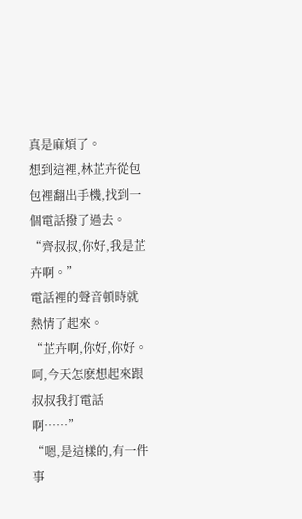真是麻煩了。
想到這裡,林芷卉從包包裡翻出手機,找到一個電話撥了過去。
“齊叔叔,你好,我是芷卉啊。”
電話裡的聲音頓時就熱情了起來。
“芷卉啊,你好,你好。呵,今天怎麽想起來跟叔叔我打電話啊……”
“嗯,是這樣的,有一件事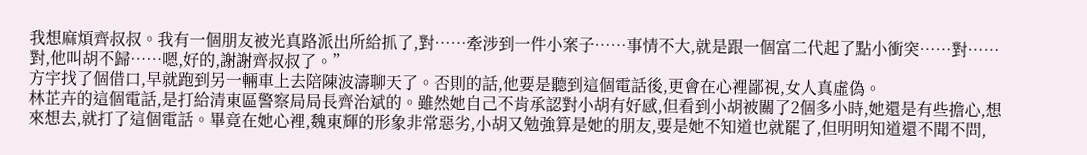我想麻煩齊叔叔。我有一個朋友被光真路派出所給抓了,對……牽涉到一件小案子……事情不大,就是跟一個富二代起了點小衝突……對……對,他叫胡不歸……嗯,好的,謝謝齊叔叔了。”
方宇找了個借口,早就跑到另一輛車上去陪陳波濤聊天了。否則的話,他要是聽到這個電話後,更會在心裡鄙視,女人真虛偽。
林芷卉的這個電話,是打給清東區警察局局長齊治斌的。雖然她自己不肯承認對小胡有好感,但看到小胡被關了2個多小時,她還是有些擔心,想來想去,就打了這個電話。畢竟在她心裡,魏東輝的形象非常惡劣,小胡又勉強算是她的朋友,要是她不知道也就罷了,但明明知道還不聞不問,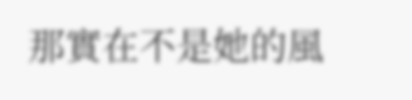那實在不是她的風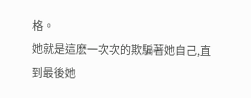格。
她就是這麽一次次的欺騙著她自己,直到最後她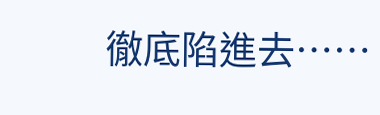徹底陷進去……